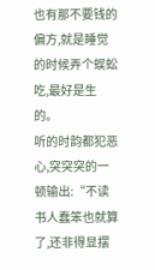也有那不要钱的偏方,就是睡觉的时候弄个蜈蚣吃,最好是生的。
听的时韵都犯恶心,突突突的一顿输出:“不读书人蠢笨也就算了,还非得显摆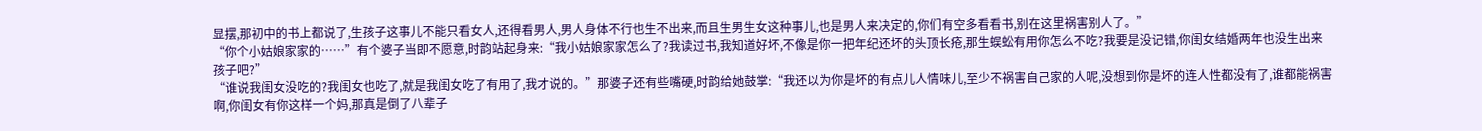显摆,那初中的书上都说了,生孩子这事儿不能只看女人,还得看男人,男人身体不行也生不出来,而且生男生女这种事儿,也是男人来决定的,你们有空多看看书,别在这里祸害别人了。”
“你个小姑娘家家的……”有个婆子当即不愿意,时韵站起身来:“我小姑娘家家怎么了?我读过书,我知道好坏,不像是你一把年纪还坏的头顶长疮,那生蜈蚣有用你怎么不吃?我要是没记错,你闺女结婚两年也没生出来孩子吧?”
“谁说我闺女没吃的?我闺女也吃了,就是我闺女吃了有用了,我才说的。”那婆子还有些嘴硬,时韵给她鼓掌:“我还以为你是坏的有点儿人情味儿,至少不祸害自己家的人呢,没想到你是坏的连人性都没有了,谁都能祸害啊,你闺女有你这样一个妈,那真是倒了八辈子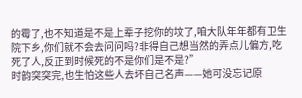的霉了,也不知道是不是上辈子挖你的坟了,咱大队年年都有卫生院下乡,你们就不会去问问吗?非得自己想当然的弄点儿偏方,吃死了人,反正到时候死的不是你们是不是?”
时韵突突完,也生怕这些人去坏自己名声——她可没忘记原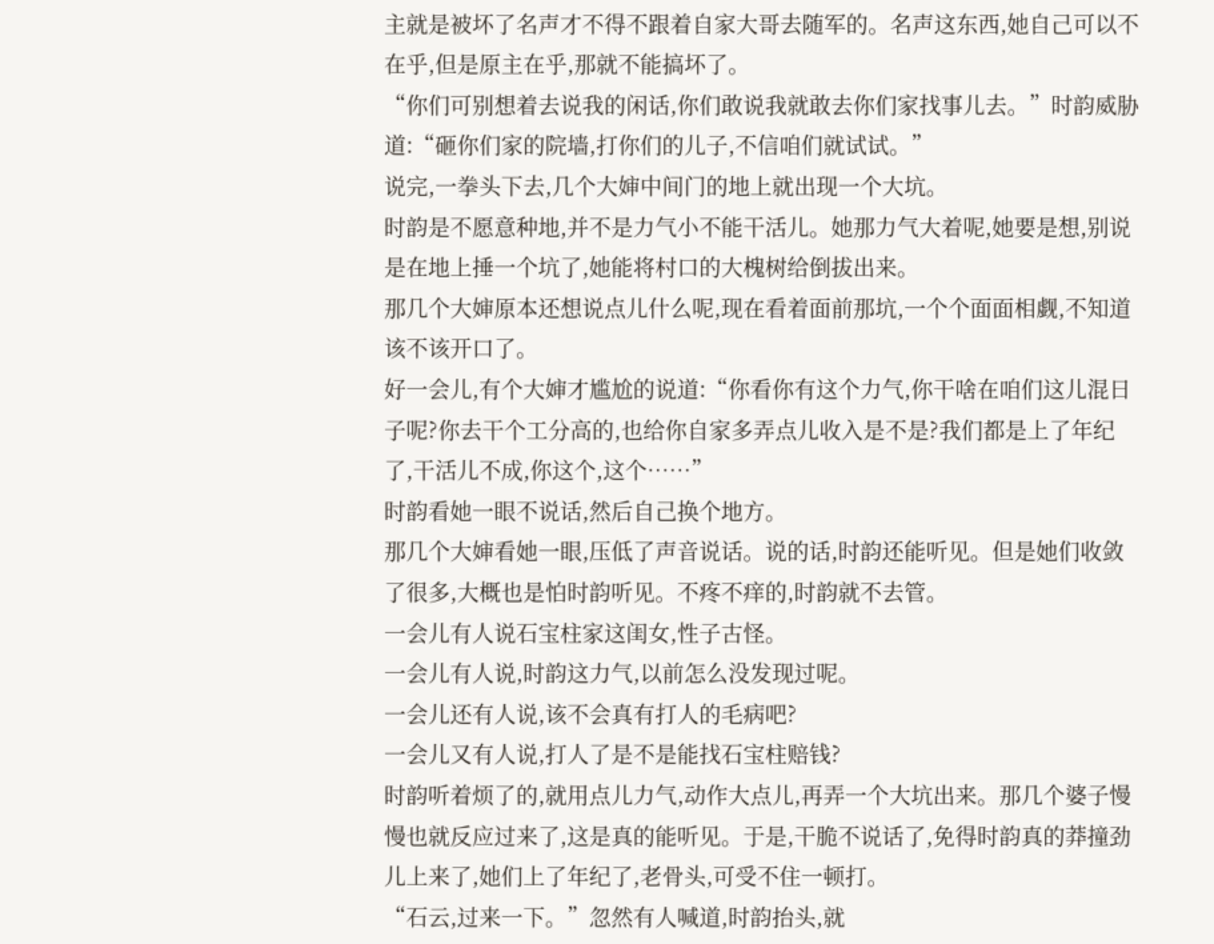主就是被坏了名声才不得不跟着自家大哥去随军的。名声这东西,她自己可以不在乎,但是原主在乎,那就不能搞坏了。
“你们可别想着去说我的闲话,你们敢说我就敢去你们家找事儿去。”时韵威胁道:“砸你们家的院墙,打你们的儿子,不信咱们就试试。”
说完,一拳头下去,几个大婶中间门的地上就出现一个大坑。
时韵是不愿意种地,并不是力气小不能干活儿。她那力气大着呢,她要是想,别说是在地上捶一个坑了,她能将村口的大槐树给倒拔出来。
那几个大婶原本还想说点儿什么呢,现在看着面前那坑,一个个面面相觑,不知道该不该开口了。
好一会儿,有个大婶才尴尬的说道:“你看你有这个力气,你干啥在咱们这儿混日子呢?你去干个工分高的,也给你自家多弄点儿收入是不是?我们都是上了年纪了,干活儿不成,你这个,这个……”
时韵看她一眼不说话,然后自己换个地方。
那几个大婶看她一眼,压低了声音说话。说的话,时韵还能听见。但是她们收敛了很多,大概也是怕时韵听见。不疼不痒的,时韵就不去管。
一会儿有人说石宝柱家这闺女,性子古怪。
一会儿有人说,时韵这力气,以前怎么没发现过呢。
一会儿还有人说,该不会真有打人的毛病吧?
一会儿又有人说,打人了是不是能找石宝柱赔钱?
时韵听着烦了的,就用点儿力气,动作大点儿,再弄一个大坑出来。那几个婆子慢慢也就反应过来了,这是真的能听见。于是,干脆不说话了,免得时韵真的莽撞劲儿上来了,她们上了年纪了,老骨头,可受不住一顿打。
“石云,过来一下。”忽然有人喊道,时韵抬头,就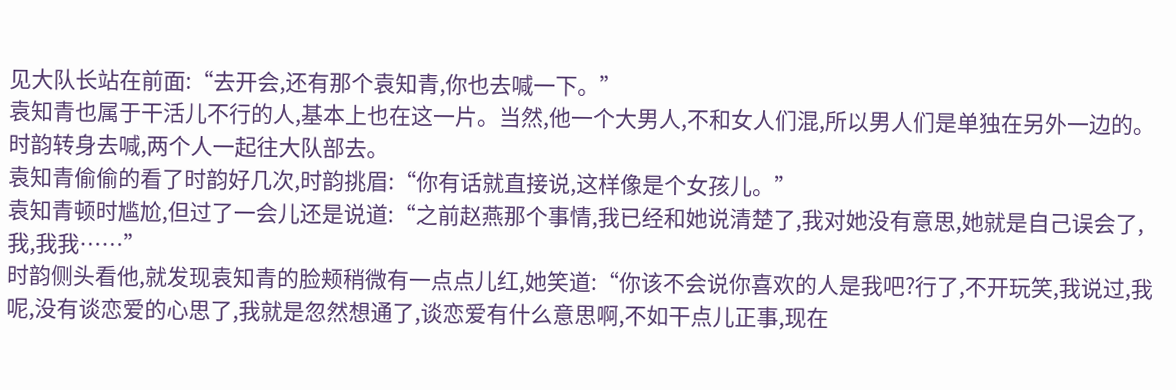见大队长站在前面:“去开会,还有那个袁知青,你也去喊一下。”
袁知青也属于干活儿不行的人,基本上也在这一片。当然,他一个大男人,不和女人们混,所以男人们是单独在另外一边的。
时韵转身去喊,两个人一起往大队部去。
袁知青偷偷的看了时韵好几次,时韵挑眉:“你有话就直接说,这样像是个女孩儿。”
袁知青顿时尴尬,但过了一会儿还是说道:“之前赵燕那个事情,我已经和她说清楚了,我对她没有意思,她就是自己误会了,我,我我……”
时韵侧头看他,就发现袁知青的脸颊稍微有一点点儿红,她笑道:“你该不会说你喜欢的人是我吧?行了,不开玩笑,我说过,我呢,没有谈恋爱的心思了,我就是忽然想通了,谈恋爱有什么意思啊,不如干点儿正事,现在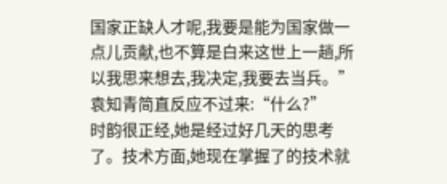国家正缺人才呢,我要是能为国家做一点儿贡献,也不算是白来这世上一趟,所以我思来想去,我决定,我要去当兵。”
袁知青简直反应不过来:“什么?”
时韵很正经,她是经过好几天的思考了。技术方面,她现在掌握了的技术就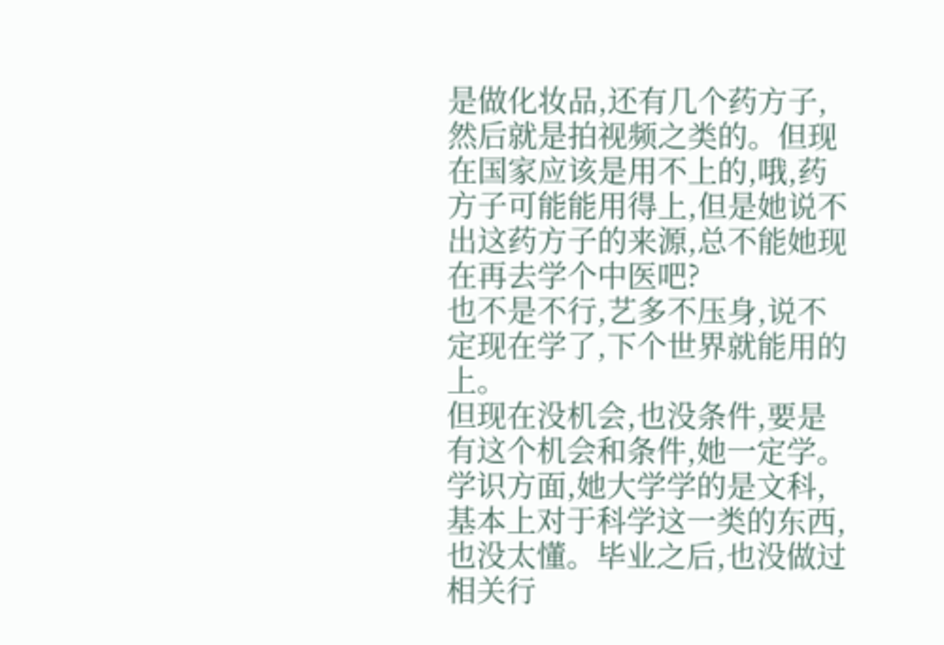是做化妆品,还有几个药方子,然后就是拍视频之类的。但现在国家应该是用不上的,哦,药方子可能能用得上,但是她说不出这药方子的来源,总不能她现在再去学个中医吧?
也不是不行,艺多不压身,说不定现在学了,下个世界就能用的上。
但现在没机会,也没条件,要是有这个机会和条件,她一定学。
学识方面,她大学学的是文科,基本上对于科学这一类的东西,也没太懂。毕业之后,也没做过相关行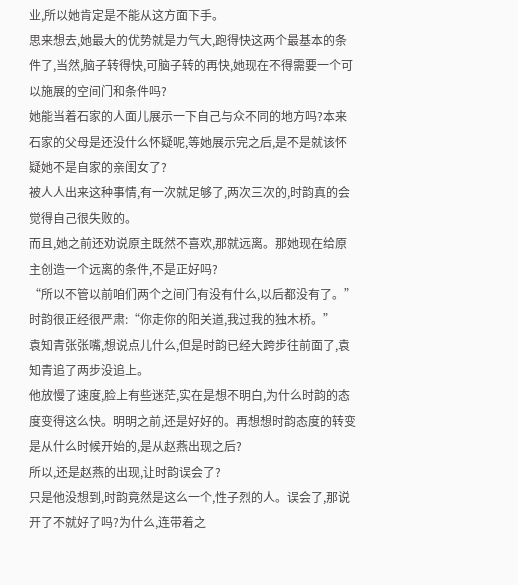业,所以她肯定是不能从这方面下手。
思来想去,她最大的优势就是力气大,跑得快这两个最基本的条件了,当然,脑子转得快,可脑子转的再快,她现在不得需要一个可以施展的空间门和条件吗?
她能当着石家的人面儿展示一下自己与众不同的地方吗?本来石家的父母是还没什么怀疑呢,等她展示完之后,是不是就该怀疑她不是自家的亲闺女了?
被人人出来这种事情,有一次就足够了,两次三次的,时韵真的会觉得自己很失败的。
而且,她之前还劝说原主既然不喜欢,那就远离。那她现在给原主创造一个远离的条件,不是正好吗?
“所以不管以前咱们两个之间门有没有什么,以后都没有了。”时韵很正经很严肃:“你走你的阳关道,我过我的独木桥。”
袁知青张张嘴,想说点儿什么,但是时韵已经大跨步往前面了,袁知青追了两步没追上。
他放慢了速度,脸上有些迷茫,实在是想不明白,为什么时韵的态度变得这么快。明明之前,还是好好的。再想想时韵态度的转变是从什么时候开始的,是从赵燕出现之后?
所以,还是赵燕的出现,让时韵误会了?
只是他没想到,时韵竟然是这么一个,性子烈的人。误会了,那说开了不就好了吗?为什么,连带着之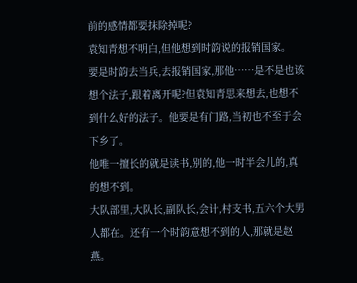前的感情都要抹除掉呢?
袁知青想不明白,但他想到时韵说的报销国家。
要是时韵去当兵,去报销国家,那他……是不是也该想个法子,跟着离开呢?但袁知青思来想去,也想不到什么好的法子。他要是有门路,当初也不至于会下乡了。
他唯一擅长的就是读书,别的,他一时半会儿的,真的想不到。
大队部里,大队长,副队长,会计,村支书,五六个大男人都在。还有一个时韵意想不到的人,那就是赵燕。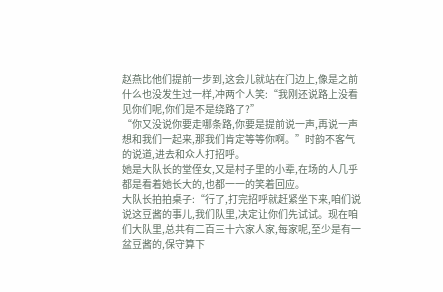赵燕比他们提前一步到,这会儿就站在门边上,像是之前什么也没发生过一样,冲两个人笑:“我刚还说路上没看见你们呢,你们是不是绕路了?”
“你又没说你要走哪条路,你要是提前说一声,再说一声想和我们一起来,那我们肯定等等你啊。”时韵不客气的说道,进去和众人打招呼。
她是大队长的堂侄女,又是村子里的小辈,在场的人几乎都是看着她长大的,也都一一的笑着回应。
大队长拍拍桌子:“行了,打完招呼就赶紧坐下来,咱们说说这豆酱的事儿,我们队里,决定让你们先试试。现在咱们大队里,总共有二百三十六家人家,每家呢,至少是有一盆豆酱的,保守算下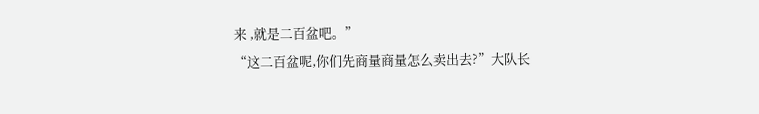来 ,就是二百盆吧。”
“这二百盆呢,你们先商量商量怎么卖出去?”大队长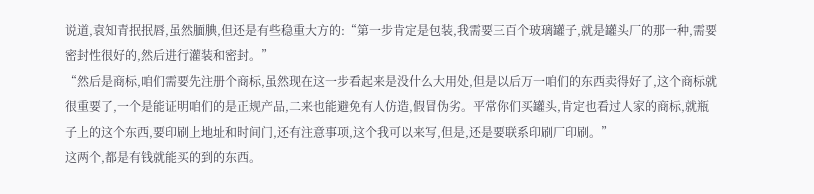说道,袁知青抿抿唇,虽然腼腆,但还是有些稳重大方的:“第一步肯定是包装,我需要三百个玻璃罐子,就是罐头厂的那一种,需要密封性很好的,然后进行灌装和密封。”
“然后是商标,咱们需要先注册个商标,虽然现在这一步看起来是没什么大用处,但是以后万一咱们的东西卖得好了,这个商标就很重要了,一个是能证明咱们的是正规产品,二来也能避免有人仿造,假冒伪劣。平常你们买罐头,肯定也看过人家的商标,就瓶子上的这个东西,要印刷上地址和时间门,还有注意事项,这个我可以来写,但是,还是要联系印刷厂印刷。”
这两个,都是有钱就能买的到的东西。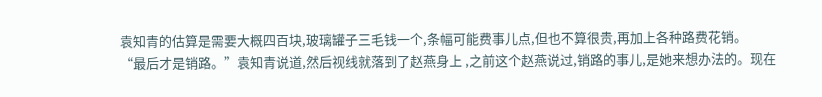袁知青的估算是需要大概四百块,玻璃罐子三毛钱一个,条幅可能费事儿点,但也不算很贵,再加上各种路费花销。
“最后才是销路。”袁知青说道,然后视线就落到了赵燕身上 ,之前这个赵燕说过,销路的事儿,是她来想办法的。现在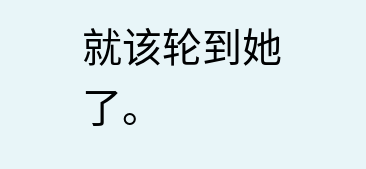就该轮到她了。